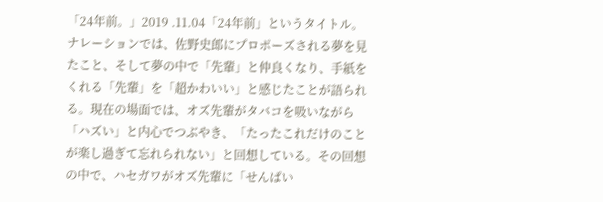「24年前。」2019 .11.04「24年前」というタイトル。ナレーションでは、佐野史郎にプロポーズされる夢を見たこと、そして夢の中で「先輩」と仲良くなり、手紙をくれる「先輩」を「超かわいい」と感じたことが語られる。現在の場面では、オズ先輩がタバコを吸いながら「ハズい」と内心でつぶやき、「たったこれだけのことが楽し過ぎて忘れられない」と回想している。その回想の中で、ハセガワがオズ先輩に「せんぱい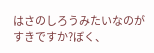はさのしろうみたいなのがすきですか?ぼく、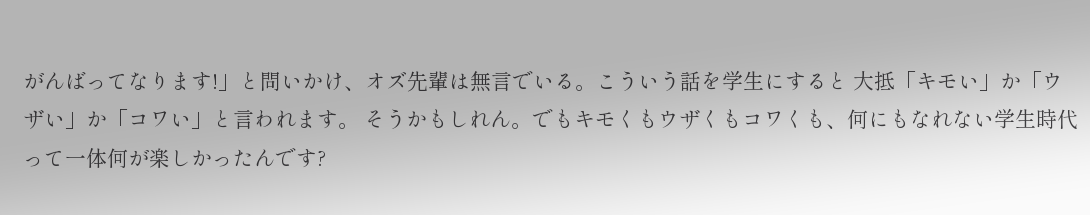がんばってなります!」と問いかけ、オズ先輩は無言でいる。こういう話を学生にすると 大抵「キモい」か「ウザい」か「コワい」と言われます。 そうかもしれん。でもキモくもウザくもコワくも、何にもなれない学生時代って一体何が楽しかったんです?